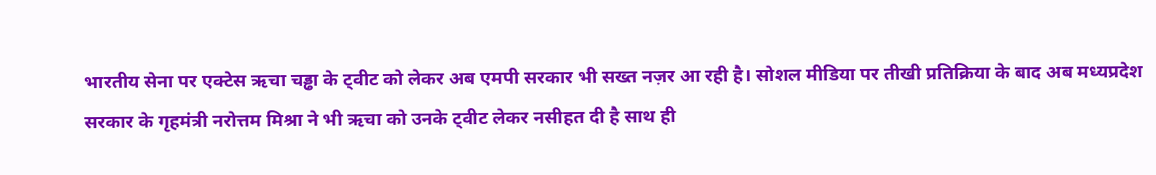भारतीय सेना पर एक्टेस ऋचा चड्ढा के ट्वीट को लेकर अब एमपी सरकार भी सख्त नज़र आ रही है। सोशल मीडिया पर तीखी प्रतिक्रिया के बाद अब मध्यप्रदेश सरकार के गृहमंत्री नरोत्तम मिश्रा ने भी ऋचा को उनके ट्वीट लेकर नसीहत दी है साथ ही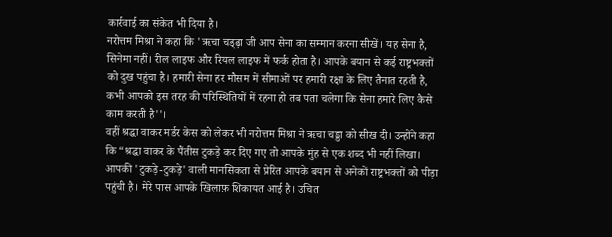कार्रवाई का संकेत भी दिया है।
नरोत्तम मिश्रा ने कहा कि 'ऋचा चड्ढ़ा जी आप सेना का सम्मान करना सीखें। यह सेना है, सिनेमा नहीं। रील लाइफ और रियल लाइफ में फर्क होता है। आपके बयान से कई राष्ट्रभक्तों को दुख पहुंचा है। हमारी सेना हर मौसम में सीमाओं पर हमारी रक्षा के लिए तैनात रहती है, कभी आपको इस तरह की परिस्थितियों में रहना हो तब पता चलेगा कि सेना हमारे लिए कैसे काम करती है''।
वहीं श्रद्धा वाकर मर्डर केस को लेकर भी नरोत्तम मिश्रा ने ऋचा चड्डा को सीख दी। उन्होंने कहा कि “श्रद्धा वाकर के पैंतीस टुकड़े कर दिए गए तो आपके मुंह से एक शब्द भी नहीं लिखा। आपकी 'टुकड़े-टुकड़े' वाली मानसिकता से प्रेरित आपके बयान से अनेकों राष्ट्रभक्तों को पीड़ा पहुंची है। मेरे पास आपके खिलाफ़ शिकायत आई है। उचित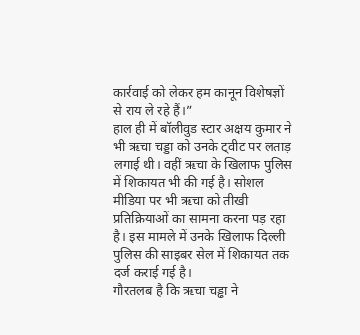कार्रवाई को लेकर हम कानून विशेषज्ञों से राय ले रहे हैं।”
हाल ही में बॉलीवुड स्टार अक्षय कुमार ने भी ऋचा चड्डा को उनके ट्वीट पर लताड़ लगाई थी। वहीं ऋचा के खिलाफ पुलिस में शिकायत भी की गई है। सोशल मीडिया पर भी ऋचा को तीखी प्रतिक्रियाओं का सामना करना पड़ रहा है। इस मामले में उनके खिलाफ दिल्ली पुलिस की साइबर सेल में शिकायत तक दर्ज कराई गई है।
गौरतलब है कि ऋचा चड्ढा ने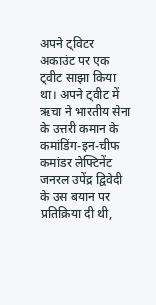अपने ट्विटर अकाउंट पर एक ट्वीट साझा किया था। अपने ट्वीट में ऋचा ने भारतीय सेना के उत्तरी कमान के कमांडिंग-इन-चीफ कमांडर लेफ्टिनेंट जनरल उपेंद्र द्विवेदी के उस बयान पर प्रतिक्रिया दी थी,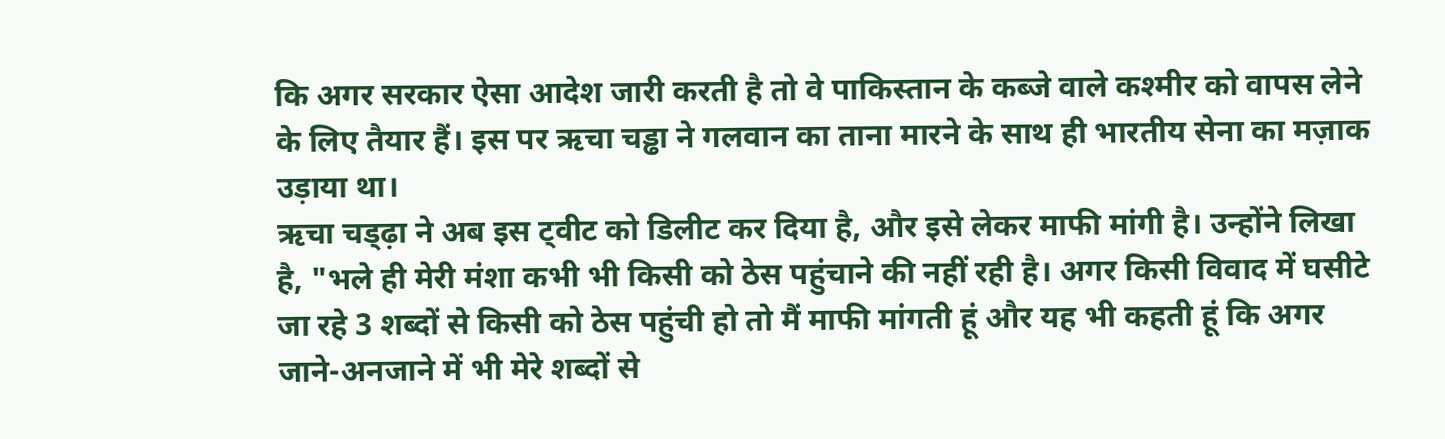कि अगर सरकार ऐसा आदेश जारी करती है तो वे पाकिस्तान के कब्जे वाले कश्मीर को वापस लेने के लिए तैयार हैं। इस पर ऋचा चड्ढा ने गलवान का ताना मारने के साथ ही भारतीय सेना का मज़ाक उड़ाया था।
ऋचा चड्ढ़ा ने अब इस ट्वीट को डिलीट कर दिया है, और इसे लेकर माफी मांगी है। उन्होंने लिखा है, "भले ही मेरी मंशा कभी भी किसी को ठेस पहुंचाने की नहीं रही है। अगर किसी विवाद में घसीटे जा रहे 3 शब्दों से किसी को ठेस पहुंची हो तो मैं माफी मांगती हूं और यह भी कहती हूं कि अगर जाने-अनजाने में भी मेरे शब्दों से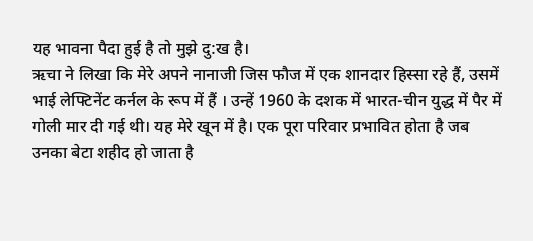यह भावना पैदा हुई है तो मुझे दु:ख है।
ऋचा ने लिखा कि मेरे अपने नानाजी जिस फौज में एक शानदार हिस्सा रहे हैं, उसमें भाई लेफ्टिनेंट कर्नल के रूप में हैं । उन्हें 1960 के दशक में भारत-चीन युद्ध में पैर में गोली मार दी गई थी। यह मेरे खून में है। एक पूरा परिवार प्रभावित होता है जब उनका बेटा शहीद हो जाता है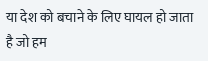या देश को बचाने के लिए घायल हो जाता है जो हम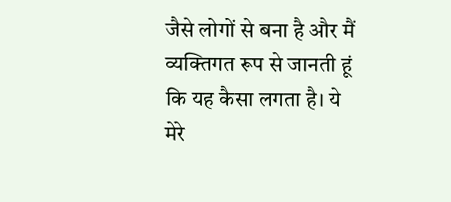जैसे लोगों से बना है और मैं व्यक्तिगत रूप से जानती हूं कि यह कैसा लगता है। ये मेरे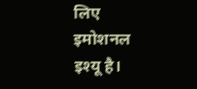लिए इमोशनल इश्यू है।